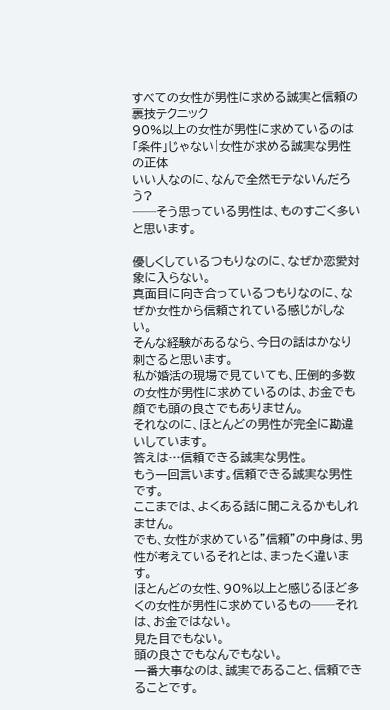すべての女性が男性に求める誠実と信頼の裏技テクニック
90%以上の女性が男性に求めているのは「条件」じゃない|女性が求める誠実な男性の正体
いい人なのに、なんで全然モテないんだろう?
──そう思っている男性は、ものすごく多いと思います。

優しくしているつもりなのに、なぜか恋愛対象に入らない。
真面目に向き合っているつもりなのに、なぜか女性から信頼されている感じがしない。
そんな経験があるなら、今日の話はかなり刺さると思います。
私が婚活の現場で見ていても、圧倒的多数の女性が男性に求めているのは、お金でも顔でも頭の良さでもありません。
それなのに、ほとんどの男性が完全に勘違いしています。
答えは…信頼できる誠実な男性。
もう一回言います。信頼できる誠実な男性です。
ここまでは、よくある話に聞こえるかもしれません。
でも、女性が求めている”信頼”の中身は、男性が考えているそれとは、まったく違います。
ほとんどの女性、90%以上と感じるほど多くの女性が男性に求めているもの──それは、お金ではない。
見た目でもない。
頭の良さでもなんでもない。
一番大事なのは、誠実であること、信頼できることです。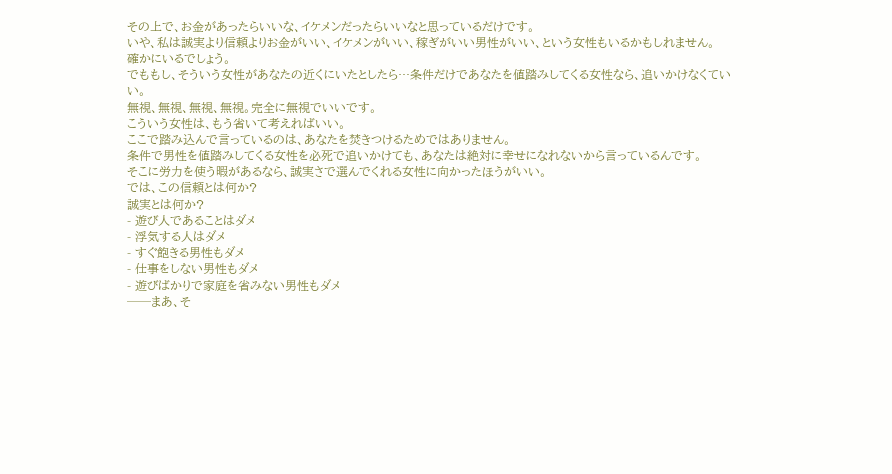その上で、お金があったらいいな、イケメンだったらいいなと思っているだけです。
いや、私は誠実より信頼よりお金がいい、イケメンがいい、稼ぎがいい男性がいい、という女性もいるかもしれません。
確かにいるでしょう。
でももし、そういう女性があなたの近くにいたとしたら…条件だけであなたを値踏みしてくる女性なら、追いかけなくていい。
無視、無視、無視、無視。完全に無視でいいです。
こういう女性は、もう省いて考えればいい。
ここで踏み込んで言っているのは、あなたを焚きつけるためではありません。
条件で男性を値踏みしてくる女性を必死で追いかけても、あなたは絶対に幸せになれないから言っているんです。
そこに労力を使う暇があるなら、誠実さで選んでくれる女性に向かったほうがいい。
では、この信頼とは何か?
誠実とは何か?
- 遊び人であることはダメ
- 浮気する人はダメ
- すぐ飽きる男性もダメ
- 仕事をしない男性もダメ
- 遊びばかりで家庭を省みない男性もダメ
──まあ、そ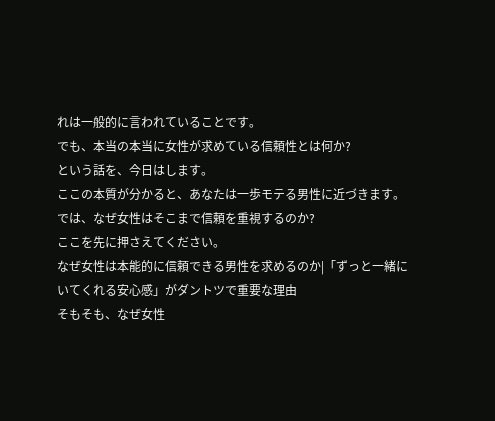れは一般的に言われていることです。
でも、本当の本当に女性が求めている信頼性とは何か?
という話を、今日はします。
ここの本質が分かると、あなたは一歩モテる男性に近づきます。
では、なぜ女性はそこまで信頼を重視するのか?
ここを先に押さえてください。
なぜ女性は本能的に信頼できる男性を求めるのか|「ずっと一緒にいてくれる安心感」がダントツで重要な理由
そもそも、なぜ女性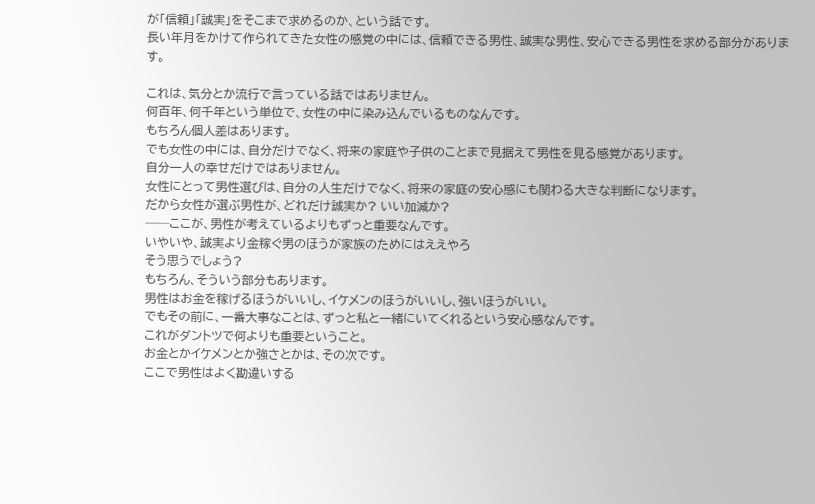が「信頼」「誠実」をそこまで求めるのか、という話です。
長い年月をかけて作られてきた女性の感覚の中には、信頼できる男性、誠実な男性、安心できる男性を求める部分があります。

これは、気分とか流行で言っている話ではありません。
何百年、何千年という単位で、女性の中に染み込んでいるものなんです。
もちろん個人差はあります。
でも女性の中には、自分だけでなく、将来の家庭や子供のことまで見据えて男性を見る感覚があります。
自分一人の幸せだけではありません。
女性にとって男性選びは、自分の人生だけでなく、将来の家庭の安心感にも関わる大きな判断になります。
だから女性が選ぶ男性が、どれだけ誠実か? いい加減か?
──ここが、男性が考えているよりもずっと重要なんです。
いやいや、誠実より金稼ぐ男のほうが家族のためにはええやろ
そう思うでしょう?
もちろん、そういう部分もあります。
男性はお金を稼げるほうがいいし、イケメンのほうがいいし、強いほうがいい。
でもその前に、一番大事なことは、ずっと私と一緒にいてくれるという安心感なんです。
これがダントツで何よりも重要ということ。
お金とかイケメンとか強さとかは、その次です。
ここで男性はよく勘違いする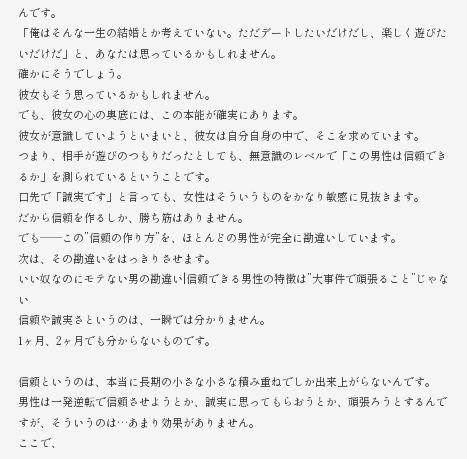んです。
「俺はそんな一生の結婚とか考えていない。ただデートしたいだけだし、楽しく遊びたいだけだ」と、あなたは思っているかもしれません。
確かにそうでしょう。
彼女もそう思っているかもしれません。
でも、彼女の心の奥底には、この本能が確実にあります。
彼女が意識していようといまいと、彼女は自分自身の中で、そこを求めています。
つまり、相手が遊びのつもりだったとしても、無意識のレベルで「この男性は信頼できるか」を測られているということです。
口先で「誠実です」と言っても、女性はそういうものをかなり敏感に見抜きます。
だから信頼を作るしか、勝ち筋はありません。
でも──この”信頼の作り方”を、ほとんどの男性が完全に勘違いしています。
次は、その勘違いをはっきりさせます。
いい奴なのにモテない男の勘違い|信頼できる男性の特徴は”大事件で頑張ること”じゃない
信頼や誠実さというのは、一瞬では分かりません。
1ヶ月、2ヶ月でも分からないものです。

信頼というのは、本当に長期の小さな小さな積み重ねでしか出来上がらないんです。
男性は一発逆転で信頼させようとか、誠実に思ってもらおうとか、頑張ろうとするんですが、そういうのは…あまり効果がありません。
ここで、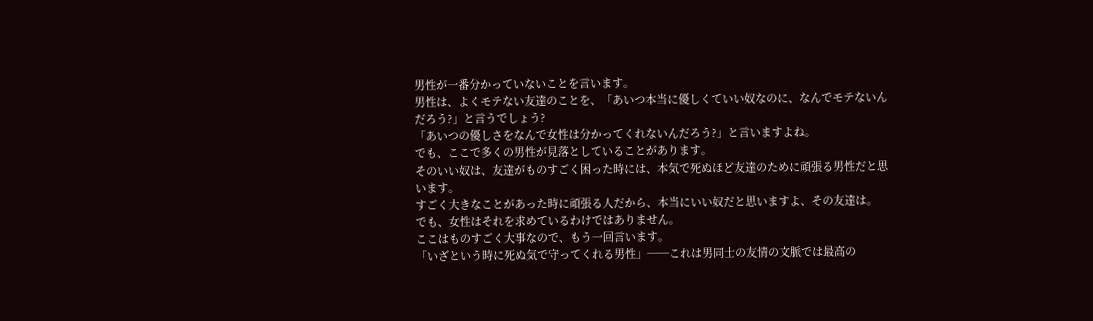男性が一番分かっていないことを言います。
男性は、よくモテない友達のことを、「あいつ本当に優しくていい奴なのに、なんでモテないんだろう?」と言うでしょう?
「あいつの優しさをなんで女性は分かってくれないんだろう?」と言いますよね。
でも、ここで多くの男性が見落としていることがあります。
そのいい奴は、友達がものすごく困った時には、本気で死ぬほど友達のために頑張る男性だと思います。
すごく大きなことがあった時に頑張る人だから、本当にいい奴だと思いますよ、その友達は。
でも、女性はそれを求めているわけではありません。
ここはものすごく大事なので、もう一回言います。
「いざという時に死ぬ気で守ってくれる男性」──これは男同士の友情の文脈では最高の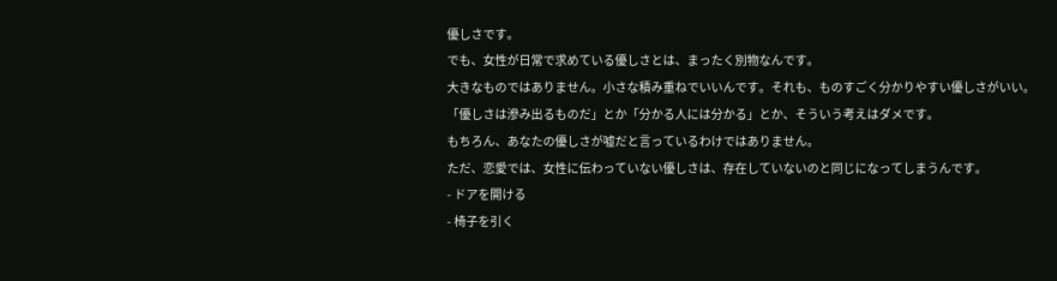優しさです。
でも、女性が日常で求めている優しさとは、まったく別物なんです。
大きなものではありません。小さな積み重ねでいいんです。それも、ものすごく分かりやすい優しさがいい。
「優しさは滲み出るものだ」とか「分かる人には分かる」とか、そういう考えはダメです。
もちろん、あなたの優しさが嘘だと言っているわけではありません。
ただ、恋愛では、女性に伝わっていない優しさは、存在していないのと同じになってしまうんです。
- ドアを開ける
- 椅子を引く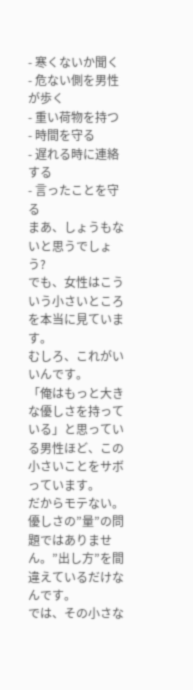- 寒くないか聞く
- 危ない側を男性が歩く
- 重い荷物を持つ
- 時間を守る
- 遅れる時に連絡する
- 言ったことを守る
まあ、しょうもないと思うでしょう?
でも、女性はこういう小さいところを本当に見ています。
むしろ、これがいいんです。
「俺はもっと大きな優しさを持っている」と思っている男性ほど、この小さいことをサボっています。
だからモテない。
優しさの”量”の問題ではありません。”出し方”を間違えているだけなんです。
では、その小さな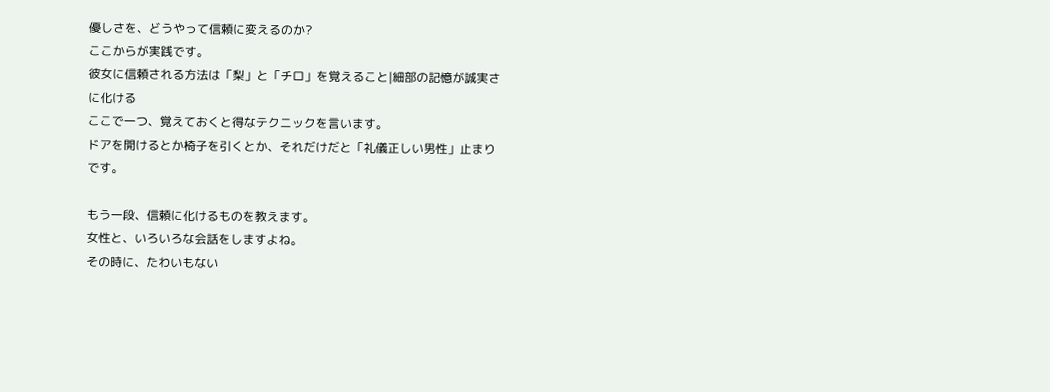優しさを、どうやって信頼に変えるのか?
ここからが実践です。
彼女に信頼される方法は「梨」と「チロ」を覚えること|細部の記憶が誠実さに化ける
ここで一つ、覚えておくと得なテクニックを言います。
ドアを開けるとか椅子を引くとか、それだけだと「礼儀正しい男性」止まりです。

もう一段、信頼に化けるものを教えます。
女性と、いろいろな会話をしますよね。
その時に、たわいもない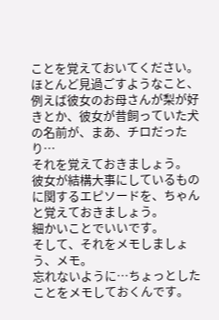ことを覚えておいてください。
ほとんど見過ごすようなこと、例えば彼女のお母さんが梨が好きとか、彼女が昔飼っていた犬の名前が、まあ、チロだったり…
それを覚えておきましょう。
彼女が結構大事にしているものに関するエピソードを、ちゃんと覚えておきましょう。
細かいことでいいです。
そして、それをメモしましょう、メモ。
忘れないように…ちょっとしたことをメモしておくんです。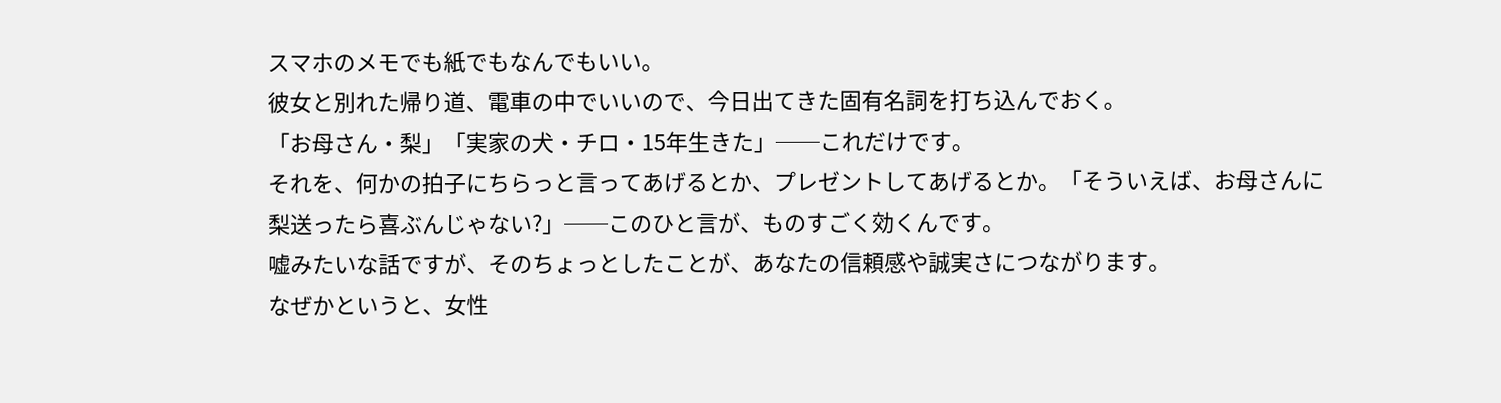スマホのメモでも紙でもなんでもいい。
彼女と別れた帰り道、電車の中でいいので、今日出てきた固有名詞を打ち込んでおく。
「お母さん・梨」「実家の犬・チロ・15年生きた」──これだけです。
それを、何かの拍子にちらっと言ってあげるとか、プレゼントしてあげるとか。「そういえば、お母さんに梨送ったら喜ぶんじゃない?」──このひと言が、ものすごく効くんです。
嘘みたいな話ですが、そのちょっとしたことが、あなたの信頼感や誠実さにつながります。
なぜかというと、女性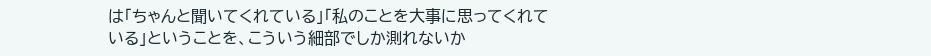は「ちゃんと聞いてくれている」「私のことを大事に思ってくれている」ということを、こういう細部でしか測れないか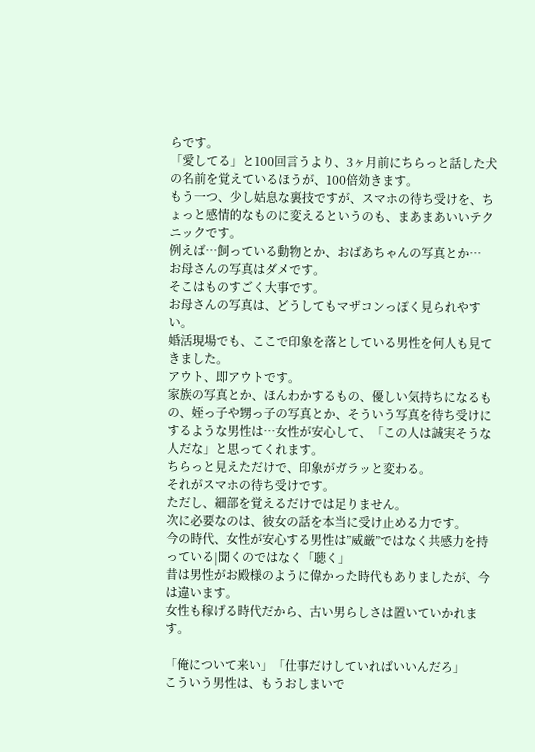らです。
「愛してる」と100回言うより、3ヶ月前にちらっと話した犬の名前を覚えているほうが、100倍効きます。
もう一つ、少し姑息な裏技ですが、スマホの待ち受けを、ちょっと感情的なものに変えるというのも、まあまあいいテクニックです。
例えば…飼っている動物とか、おばあちゃんの写真とか…
お母さんの写真はダメです。
そこはものすごく大事です。
お母さんの写真は、どうしてもマザコンっぽく見られやすい。
婚活現場でも、ここで印象を落としている男性を何人も見てきました。
アウト、即アウトです。
家族の写真とか、ほんわかするもの、優しい気持ちになるもの、姪っ子や甥っ子の写真とか、そういう写真を待ち受けにするような男性は…女性が安心して、「この人は誠実そうな人だな」と思ってくれます。
ちらっと見えただけで、印象がガラッと変わる。
それがスマホの待ち受けです。
ただし、細部を覚えるだけでは足りません。
次に必要なのは、彼女の話を本当に受け止める力です。
今の時代、女性が安心する男性は”威厳”ではなく共感力を持っている|聞くのではなく「聴く」
昔は男性がお殿様のように偉かった時代もありましたが、今は違います。
女性も稼げる時代だから、古い男らしさは置いていかれます。

「俺について来い」「仕事だけしていればいいんだろ」
こういう男性は、もうおしまいで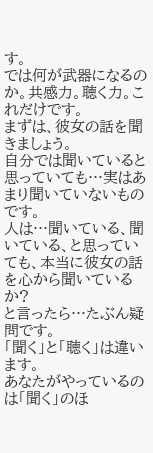す。
では何が武器になるのか。共感力。聴く力。これだけです。
まずは、彼女の話を聞きましょう。
自分では聞いていると思っていても…実はあまり聞いていないものです。
人は…聞いている、聞いている、と思っていても、本当に彼女の話を心から聞いているか?
と言ったら…たぶん疑問です。
「聞く」と「聴く」は違います。
あなたがやっているのは「聞く」のほ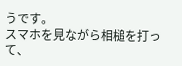うです。
スマホを見ながら相槌を打って、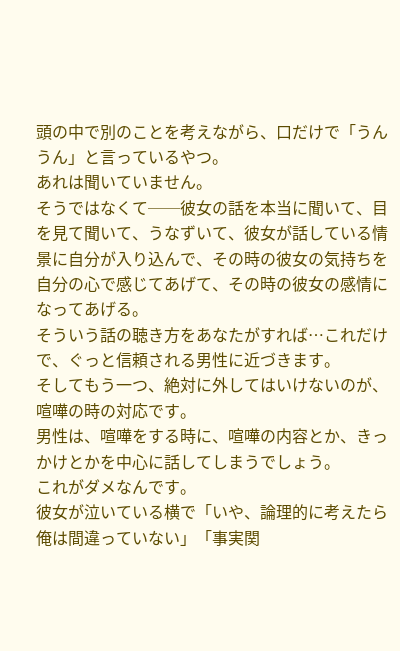頭の中で別のことを考えながら、口だけで「うんうん」と言っているやつ。
あれは聞いていません。
そうではなくて──彼女の話を本当に聞いて、目を見て聞いて、うなずいて、彼女が話している情景に自分が入り込んで、その時の彼女の気持ちを自分の心で感じてあげて、その時の彼女の感情になってあげる。
そういう話の聴き方をあなたがすれば…これだけで、ぐっと信頼される男性に近づきます。
そしてもう一つ、絶対に外してはいけないのが、喧嘩の時の対応です。
男性は、喧嘩をする時に、喧嘩の内容とか、きっかけとかを中心に話してしまうでしょう。
これがダメなんです。
彼女が泣いている横で「いや、論理的に考えたら俺は間違っていない」「事実関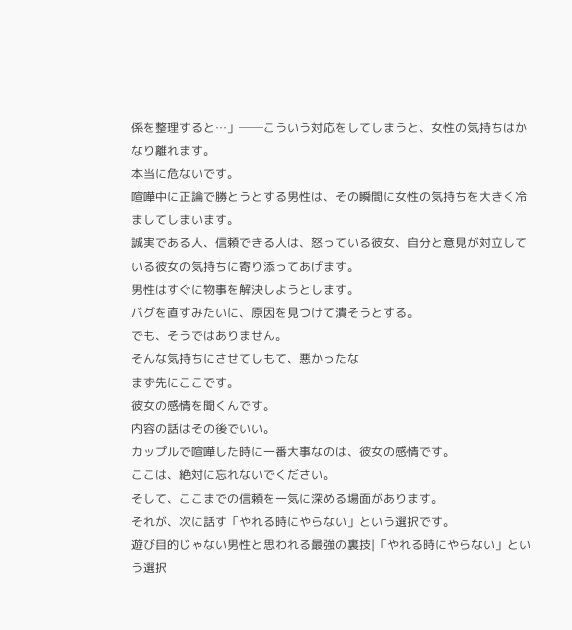係を整理すると…」──こういう対応をしてしまうと、女性の気持ちはかなり離れます。
本当に危ないです。
喧嘩中に正論で勝とうとする男性は、その瞬間に女性の気持ちを大きく冷ましてしまいます。
誠実である人、信頼できる人は、怒っている彼女、自分と意見が対立している彼女の気持ちに寄り添ってあげます。
男性はすぐに物事を解決しようとします。
バグを直すみたいに、原因を見つけて潰そうとする。
でも、そうではありません。
そんな気持ちにさせてしもて、悪かったな
まず先にここです。
彼女の感情を聞くんです。
内容の話はその後でいい。
カップルで喧嘩した時に一番大事なのは、彼女の感情です。
ここは、絶対に忘れないでください。
そして、ここまでの信頼を一気に深める場面があります。
それが、次に話す「やれる時にやらない」という選択です。
遊び目的じゃない男性と思われる最強の裏技|「やれる時にやらない」という選択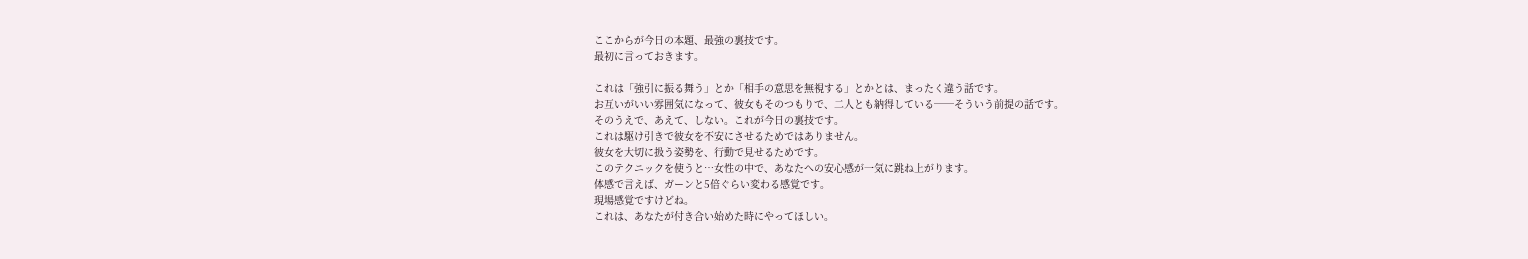ここからが今日の本題、最強の裏技です。
最初に言っておきます。

これは「強引に振る舞う」とか「相手の意思を無視する」とかとは、まったく違う話です。
お互いがいい雰囲気になって、彼女もそのつもりで、二人とも納得している──そういう前提の話です。
そのうえで、あえて、しない。これが今日の裏技です。
これは駆け引きで彼女を不安にさせるためではありません。
彼女を大切に扱う姿勢を、行動で見せるためです。
このテクニックを使うと…女性の中で、あなたへの安心感が一気に跳ね上がります。
体感で言えば、ガーンと5倍ぐらい変わる感覚です。
現場感覚ですけどね。
これは、あなたが付き合い始めた時にやってほしい。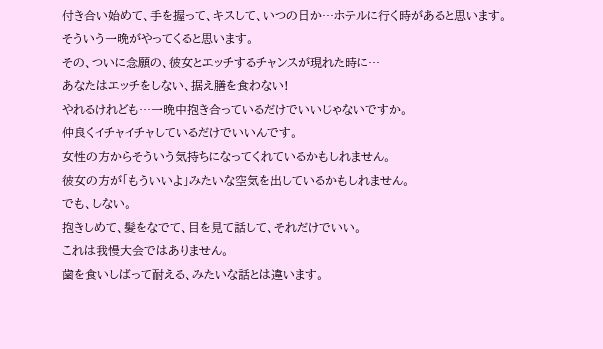付き合い始めて、手を握って、キスして、いつの日か…ホテルに行く時があると思います。
そういう一晩がやってくると思います。
その、ついに念願の、彼女とエッチするチャンスが現れた時に…
あなたはエッチをしない、据え膳を食わない!
やれるけれども…一晩中抱き合っているだけでいいじゃないですか。
仲良くイチャイチャしているだけでいいんです。
女性の方からそういう気持ちになってくれているかもしれません。
彼女の方が「もういいよ」みたいな空気を出しているかもしれません。
でも、しない。
抱きしめて、髪をなでて、目を見て話して、それだけでいい。
これは我慢大会ではありません。
歯を食いしばって耐える、みたいな話とは違います。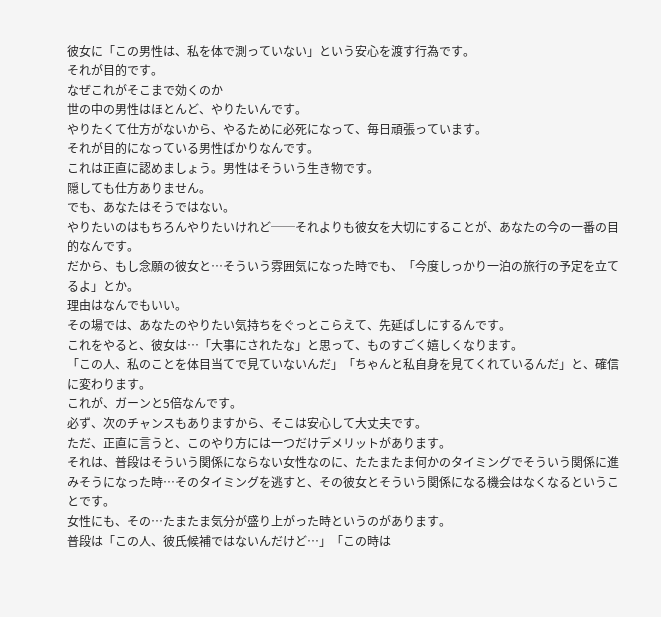彼女に「この男性は、私を体で測っていない」という安心を渡す行為です。
それが目的です。
なぜこれがそこまで効くのか
世の中の男性はほとんど、やりたいんです。
やりたくて仕方がないから、やるために必死になって、毎日頑張っています。
それが目的になっている男性ばかりなんです。
これは正直に認めましょう。男性はそういう生き物です。
隠しても仕方ありません。
でも、あなたはそうではない。
やりたいのはもちろんやりたいけれど──それよりも彼女を大切にすることが、あなたの今の一番の目的なんです。
だから、もし念願の彼女と…そういう雰囲気になった時でも、「今度しっかり一泊の旅行の予定を立てるよ」とか。
理由はなんでもいい。
その場では、あなたのやりたい気持ちをぐっとこらえて、先延ばしにするんです。
これをやると、彼女は…「大事にされたな」と思って、ものすごく嬉しくなります。
「この人、私のことを体目当てで見ていないんだ」「ちゃんと私自身を見てくれているんだ」と、確信に変わります。
これが、ガーンと5倍なんです。
必ず、次のチャンスもありますから、そこは安心して大丈夫です。
ただ、正直に言うと、このやり方には一つだけデメリットがあります。
それは、普段はそういう関係にならない女性なのに、たたまたま何かのタイミングでそういう関係に進みそうになった時…そのタイミングを逃すと、その彼女とそういう関係になる機会はなくなるということです。
女性にも、その…たまたま気分が盛り上がった時というのがあります。
普段は「この人、彼氏候補ではないんだけど…」「この時は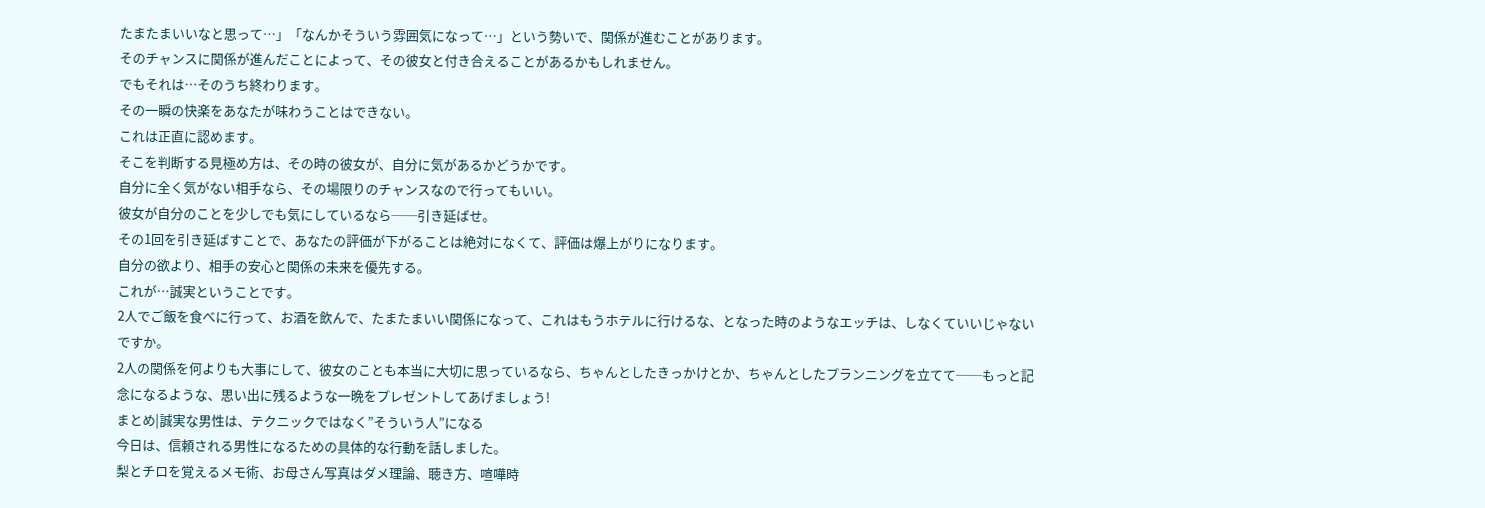たまたまいいなと思って…」「なんかそういう雰囲気になって…」という勢いで、関係が進むことがあります。
そのチャンスに関係が進んだことによって、その彼女と付き合えることがあるかもしれません。
でもそれは…そのうち終わります。
その一瞬の快楽をあなたが味わうことはできない。
これは正直に認めます。
そこを判断する見極め方は、その時の彼女が、自分に気があるかどうかです。
自分に全く気がない相手なら、その場限りのチャンスなので行ってもいい。
彼女が自分のことを少しでも気にしているなら──引き延ばせ。
その1回を引き延ばすことで、あなたの評価が下がることは絶対になくて、評価は爆上がりになります。
自分の欲より、相手の安心と関係の未来を優先する。
これが…誠実ということです。
2人でご飯を食べに行って、お酒を飲んで、たまたまいい関係になって、これはもうホテルに行けるな、となった時のようなエッチは、しなくていいじゃないですか。
2人の関係を何よりも大事にして、彼女のことも本当に大切に思っているなら、ちゃんとしたきっかけとか、ちゃんとしたプランニングを立てて──もっと記念になるような、思い出に残るような一晩をプレゼントしてあげましょう!
まとめ|誠実な男性は、テクニックではなく”そういう人”になる
今日は、信頼される男性になるための具体的な行動を話しました。
梨とチロを覚えるメモ術、お母さん写真はダメ理論、聴き方、喧嘩時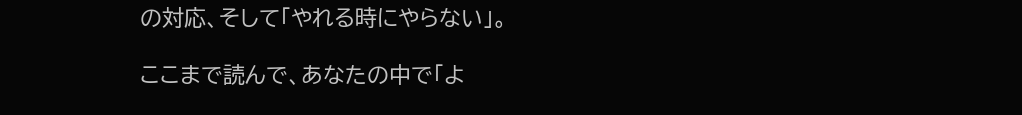の対応、そして「やれる時にやらない」。

ここまで読んで、あなたの中で「よ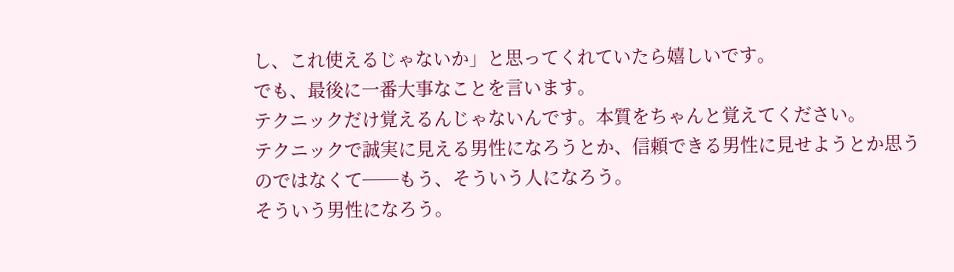し、これ使えるじゃないか」と思ってくれていたら嬉しいです。
でも、最後に一番大事なことを言います。
テクニックだけ覚えるんじゃないんです。本質をちゃんと覚えてください。
テクニックで誠実に見える男性になろうとか、信頼できる男性に見せようとか思うのではなくて──もう、そういう人になろう。
そういう男性になろう。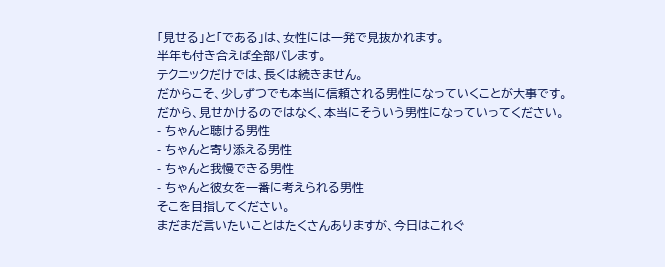「見せる」と「である」は、女性には一発で見抜かれます。
半年も付き合えば全部バレます。
テクニックだけでは、長くは続きません。
だからこそ、少しずつでも本当に信頼される男性になっていくことが大事です。
だから、見せかけるのではなく、本当にそういう男性になっていってください。
- ちゃんと聴ける男性
- ちゃんと寄り添える男性
- ちゃんと我慢できる男性
- ちゃんと彼女を一番に考えられる男性
そこを目指してください。
まだまだ言いたいことはたくさんありますが、今日はこれぐ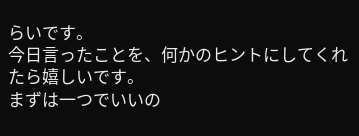らいです。
今日言ったことを、何かのヒントにしてくれたら嬉しいです。
まずは一つでいいの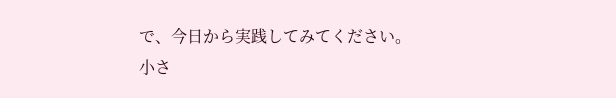で、今日から実践してみてください。
小さ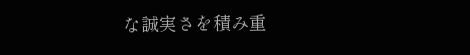な誠実さを積み重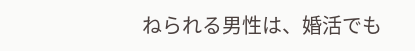ねられる男性は、婚活でも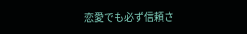恋愛でも必ず信頼さ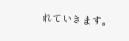れていきます。